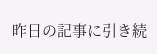昨日の記事に引き続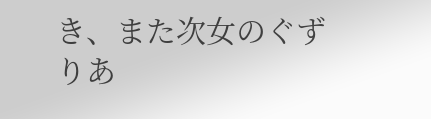き、また次女のぐずりあ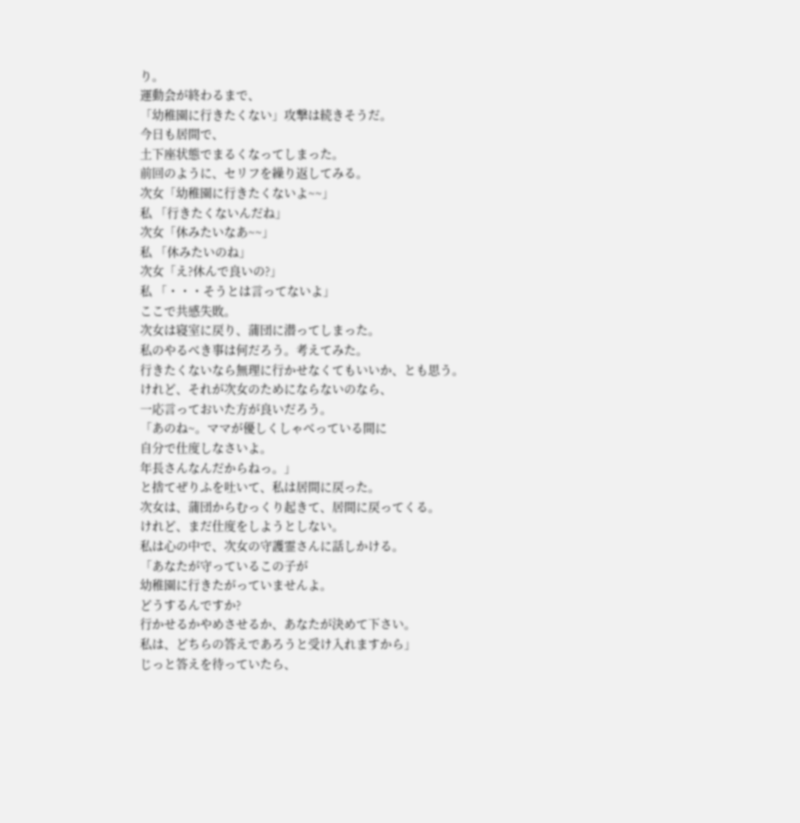り。
運動会が終わるまで、
「幼稚園に行きたくない」攻撃は続きそうだ。
今日も居間で、
土下座状態でまるくなってしまった。
前回のように、セリフを繰り返してみる。
次女「幼稚園に行きたくないよ~~」
私 「行きたくないんだね」
次女「休みたいなあ~~」
私 「休みたいのね」
次女「え?休んで良いの?」
私 「・・・そうとは言ってないよ」
ここで共感失敗。
次女は寝室に戻り、蒲団に潜ってしまった。
私のやるべき事は何だろう。考えてみた。
行きたくないなら無理に行かせなくてもいいか、とも思う。
けれど、それが次女のためにならないのなら、
一応言っておいた方が良いだろう。
「あのね~。ママが優しくしゃべっている間に
自分で仕度しなさいよ。
年長さんなんだからねっ。」
と捨てぜりふを吐いて、私は居間に戻った。
次女は、蒲団からむっくり起きて、居間に戻ってくる。
けれど、まだ仕度をしようとしない。
私は心の中で、次女の守護霊さんに話しかける。
「あなたが守っているこの子が
幼稚園に行きたがっていませんよ。
どうするんですか?
行かせるかやめさせるか、あなたが決めて下さい。
私は、どちらの答えであろうと受け入れますから」
じっと答えを待っていたら、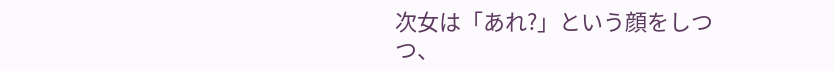次女は「あれ?」という顔をしつつ、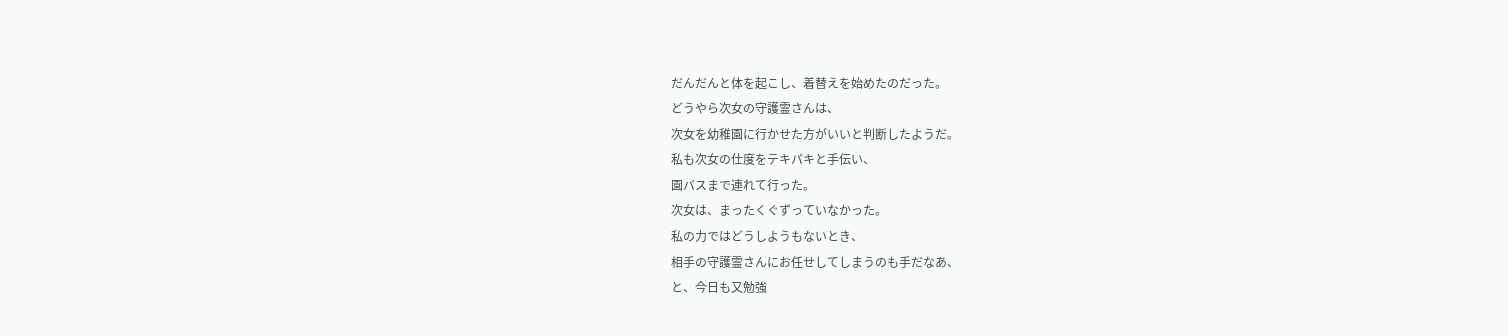だんだんと体を起こし、着替えを始めたのだった。
どうやら次女の守護霊さんは、
次女を幼稚園に行かせた方がいいと判断したようだ。
私も次女の仕度をテキパキと手伝い、
園バスまで連れて行った。
次女は、まったくぐずっていなかった。
私の力ではどうしようもないとき、
相手の守護霊さんにお任せしてしまうのも手だなあ、
と、今日も又勉強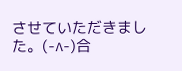させていただきました。(-∧-)合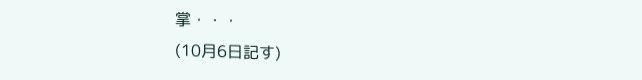掌・・・
(10月6日記す)